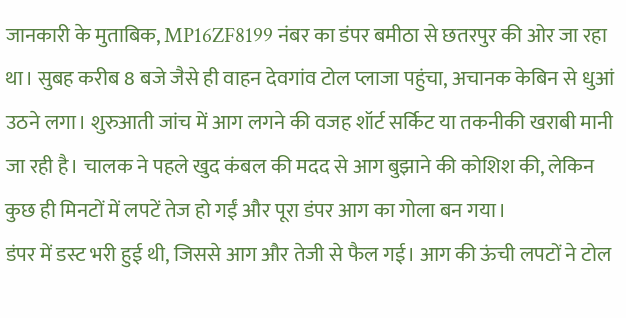जानकारी के मुताबिक, MP16ZF8199 नंबर का डंपर बमीठा से छतरपुर की ओर जा रहा था। सुबह करीब 8 बजे जैसे ही वाहन देवगांव टोल प्लाजा पहुंचा, अचानक केबिन से धुआं उठने लगा। शुरुआती जांच में आग लगने की वजह शॉर्ट सर्किट या तकनीकी खराबी मानी जा रही है। चालक ने पहले खुद कंबल की मदद से आग बुझाने की कोशिश की, लेकिन कुछ ही मिनटों में लपटें तेज हो गईं और पूरा डंपर आग का गोला बन गया।
डंपर में डस्ट भरी हुई थी, जिससे आग और तेजी से फैल गई। आग की ऊंची लपटों ने टोल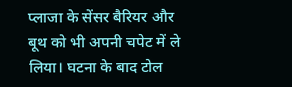प्लाजा के सेंसर बैरियर और बूथ को भी अपनी चपेट में ले लिया। घटना के बाद टोल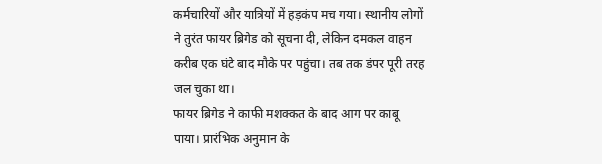कर्मचारियों और यात्रियों में हड़कंप मच गया। स्थानीय लोगों ने तुरंत फायर ब्रिगेड को सूचना दी, लेकिन दमकल वाहन करीब एक घंटे बाद मौके पर पहुंचा। तब तक डंपर पूरी तरह जल चुका था।
फायर ब्रिगेड ने काफी मशक्कत के बाद आग पर काबू पाया। प्रारंभिक अनुमान के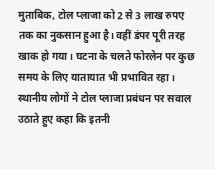मुताबिक, टोल प्लाजा को 2 से 3 लाख रुपए तक का नुकसान हुआ है। वहीं डंपर पूरी तरह खाक हो गया। घटना के चलते फोरलेन पर कुछ समय के लिए यातायात भी प्रभावित रहा।
स्थानीय लोगों ने टोल प्लाजा प्रबंधन पर सवाल उठाते हुए कहा कि इतनी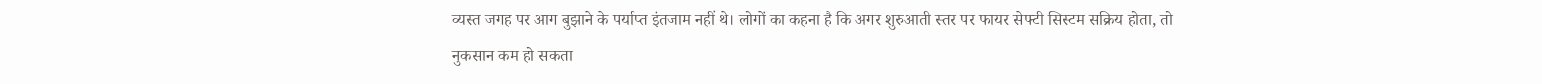व्यस्त जगह पर आग बुझाने के पर्याप्त इंतजाम नहीं थे। लोगों का कहना है कि अगर शुरुआती स्तर पर फायर सेफ्टी सिस्टम सक्रिय होता, तो नुकसान कम हो सकता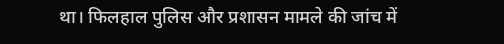था। फिलहाल पुलिस और प्रशासन मामले की जांच में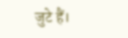जुटे हैं।